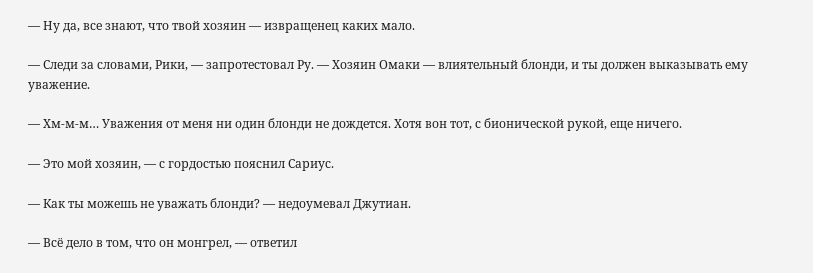— Ну да, все знают, что твой хозяин — извращенец каких мало.

— Следи за словами, Рики, — запротестовал Ру. — Хозяин Омаки — влиятельный блонди, и ты должен выказывать ему уважение.

— Хм-м-м… Уважения от меня ни один блонди не дождется. Хотя вон тот, с бионической рукой, еще ничего.

— Это мой хозяин, — с гордостью пояснил Сариус.

— Как ты можешь не уважать блонди? — недоумевал Джутиан.

— Всё дело в том, что он монгрел, — ответил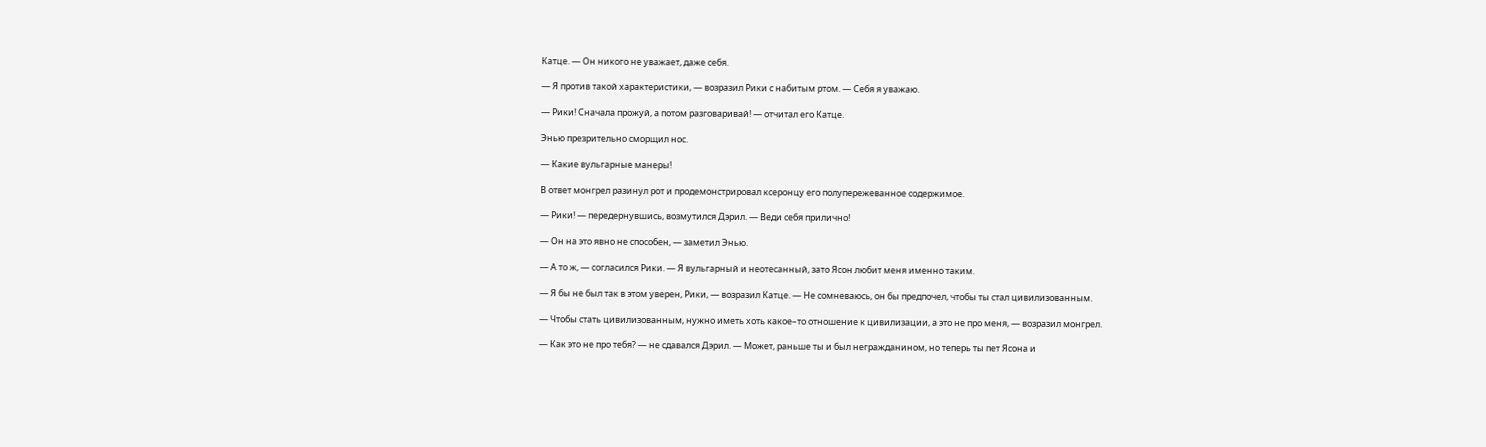Катце. — Он никого не уважает, даже себя.

— Я против такой характеристики, — возразил Рики с набитым ртом. — Себя я уважаю.

— Рики! Сначала прожуй, а потом разговаривай! — отчитал его Катце.

Энью презрительно сморщил нос.

— Какие вульгарные манеры!

В ответ монгрел разинул рот и продемонстрировал ксеронцу его полупережеванное содержимое.

— Рики! — передернувшись, возмутился Дэрил. — Веди себя прилично!

— Он на это явно не способен, — заметил Энью.

— А то ж, — согласился Рики. — Я вульгарный и неотесанный, зато Ясон любит меня именно таким.

— Я бы не был так в этом уверен, Рики, — возразил Катце. — Не сомневаюсь, он бы предпочел, чтобы ты стал цивилизованным.

— Чтобы стать цивилизованным, нужно иметь хоть какое–то отношение к цивилизации, а это не про меня, — возразил монгрел.

— Как это не про тебя? — не сдавался Дэрил. — Может, раньше ты и был негражданином, но теперь ты пет Ясона и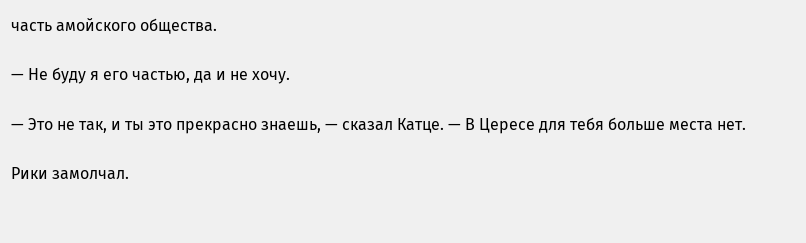часть амойского общества.

— Не буду я его частью, да и не хочу.

— Это не так, и ты это прекрасно знаешь, — сказал Катце. — В Цересе для тебя больше места нет.

Рики замолчал.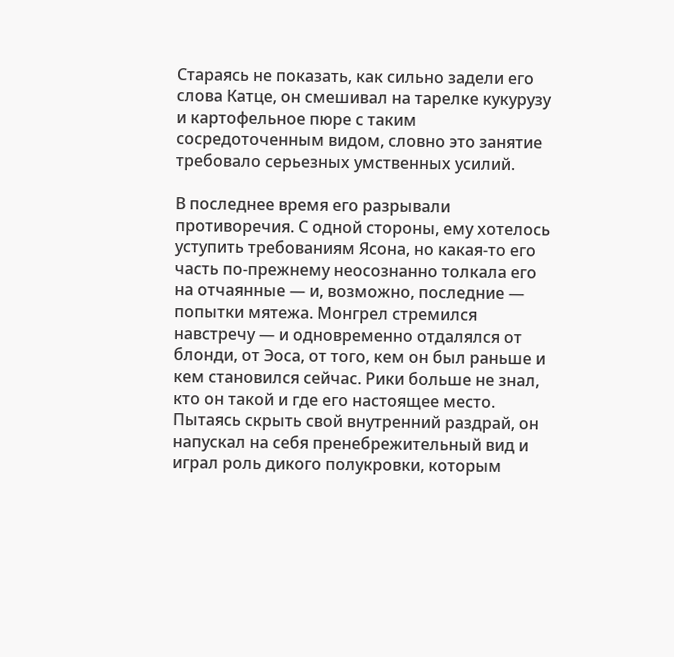Стараясь не показать, как сильно задели его слова Катце, он смешивал на тарелке кукурузу и картофельное пюре с таким сосредоточенным видом, словно это занятие требовало серьезных умственных усилий.

В последнее время его разрывали противоречия. С одной стороны, ему хотелось уступить требованиям Ясона, но какая-то его часть по-прежнему неосознанно толкала его на отчаянные — и, возможно, последние — попытки мятежа. Монгрел стремился навстречу — и одновременно отдалялся от блонди, от Эоса, от того, кем он был раньше и кем становился сейчас. Рики больше не знал, кто он такой и где его настоящее место. Пытаясь скрыть свой внутренний раздрай, он напускал на себя пренебрежительный вид и играл роль дикого полукровки, которым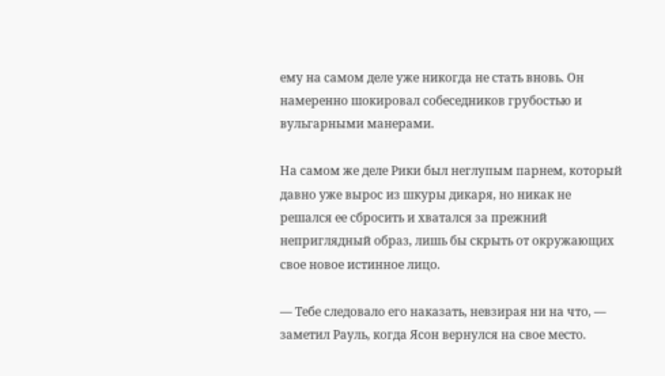ему на самом деле уже никогда не стать вновь. Он намеренно шокировал собеседников грубостью и вульгарными манерами.

На самом же деле Рики был неглупым парнем, который давно уже вырос из шкуры дикаря, но никак не решался ее сбросить и хватался за прежний неприглядный образ, лишь бы скрыть от окружающих свое новое истинное лицо.

— Тебе следовало его наказать, невзирая ни на что, — заметил Рауль, когда Ясон вернулся на свое место.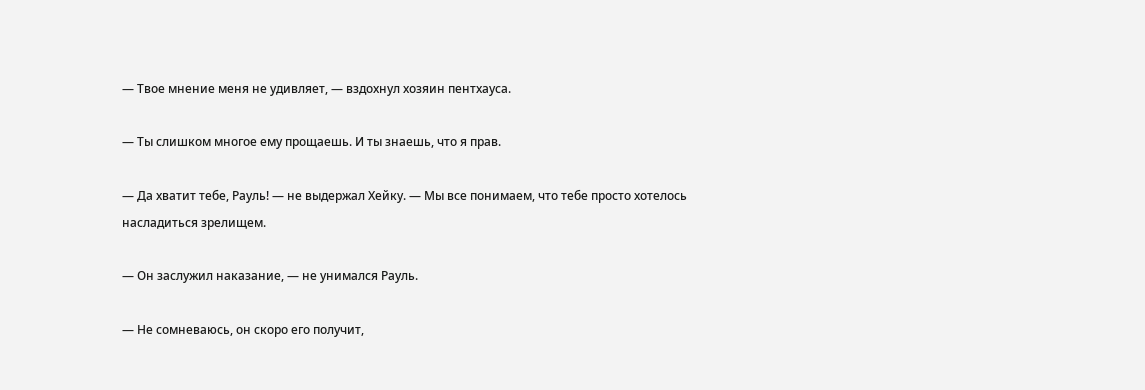— Твое мнение меня не удивляет, — вздохнул хозяин пентхауса.

— Ты слишком многое ему прощаешь. И ты знаешь, что я прав.

— Да хватит тебе, Рауль! — не выдержал Хейку. — Мы все понимаем, что тебе просто хотелось насладиться зрелищем.

— Он заслужил наказание, — не унимался Рауль.

— Не сомневаюсь, он скоро его получит,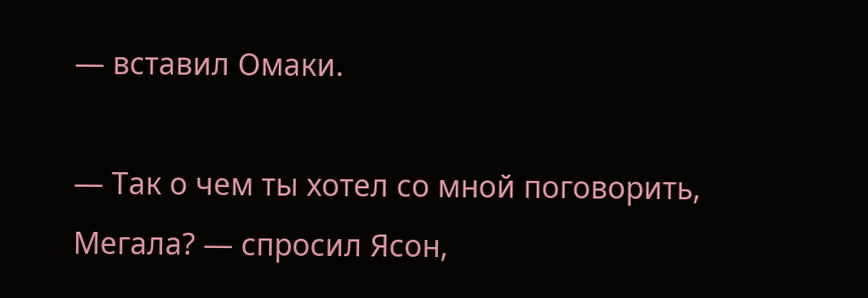— вставил Омаки.

— Так о чем ты хотел со мной поговорить, Мегала? — спросил Ясон,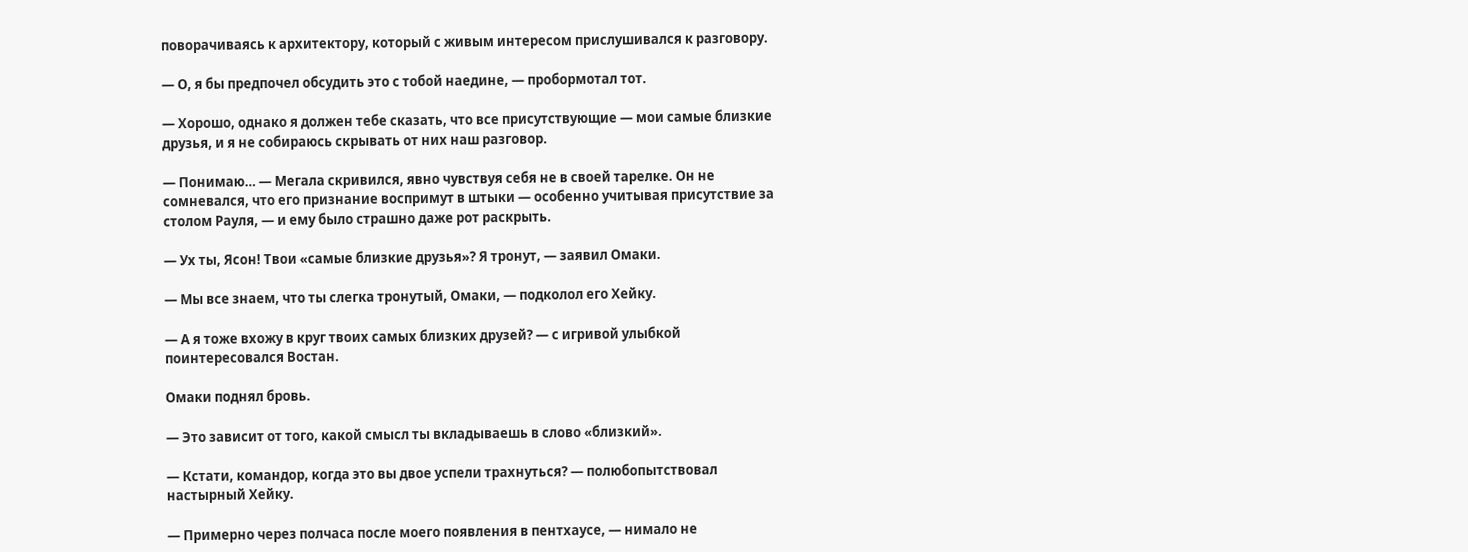поворачиваясь к архитектору, который с живым интересом прислушивался к разговору.

— О, я бы предпочел обсудить это с тобой наедине, — пробормотал тот.

— Хорошо, однако я должен тебе сказать, что все присутствующие — мои самые близкие друзья, и я не собираюсь скрывать от них наш разговор.

— Понимаю… — Мегала скривился, явно чувствуя себя не в своей тарелке. Он не сомневался, что его признание воспримут в штыки — особенно учитывая присутствие за столом Рауля, — и ему было страшно даже рот раскрыть.

— Ух ты, Ясон! Твои «самые близкие друзья»? Я тронут, — заявил Омаки.

— Мы все знаем, что ты слегка тронутый, Омаки, — подколол его Хейку.

— А я тоже вхожу в круг твоих самых близких друзей? — с игривой улыбкой поинтересовался Востан.

Омаки поднял бровь.

— Это зависит от того, какой смысл ты вкладываешь в слово «близкий».

— Кстати, командор, когда это вы двое успели трахнуться? — полюбопытствовал настырный Хейку.

— Примерно через полчаса после моего появления в пентхаусе, — нимало не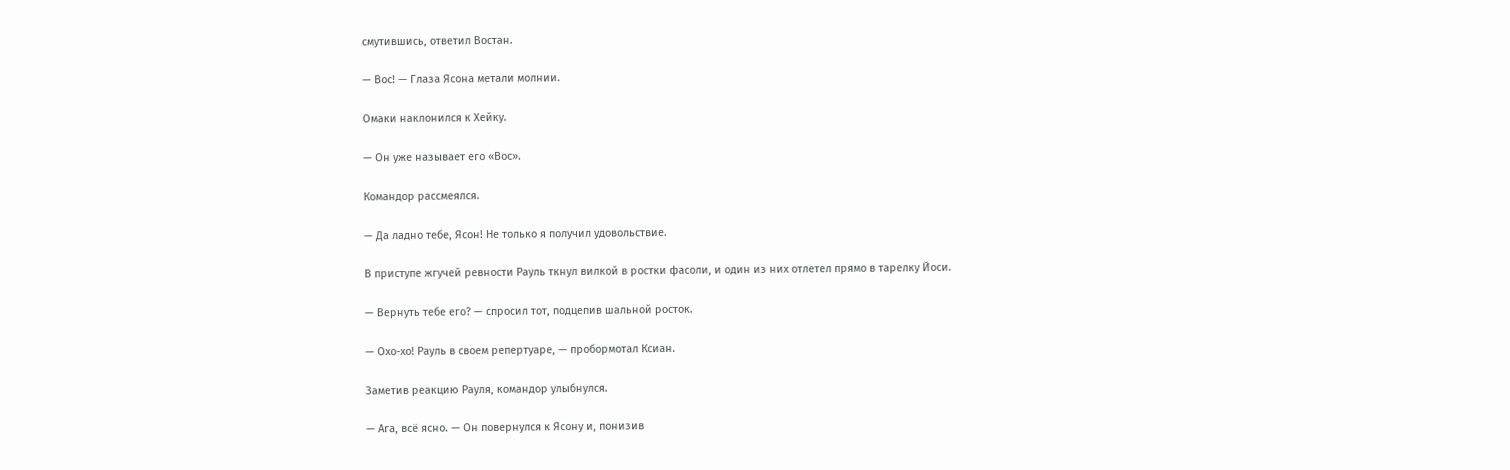смутившись, ответил Востан.

— Вос! — Глаза Ясона метали молнии.

Омаки наклонился к Хейку.

— Он уже называет его «Вос».

Командор рассмеялся.

— Да ладно тебе, Ясон! Не только я получил удовольствие.

В приступе жгучей ревности Рауль ткнул вилкой в ростки фасоли, и один из них отлетел прямо в тарелку Йоси.

— Вернуть тебе его? — спросил тот, подцепив шальной росток.

— Охо-хо! Рауль в своем репертуаре, — пробормотал Ксиан.

Заметив реакцию Рауля, командор улыбнулся.

— Ага, всё ясно. — Он повернулся к Ясону и, понизив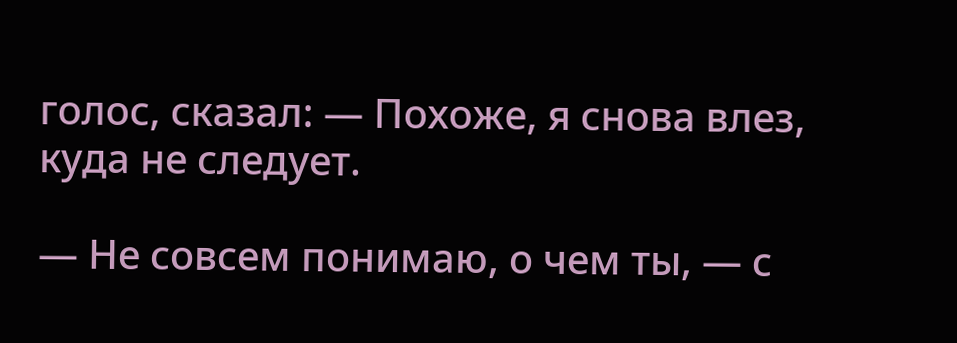голос, сказал: — Похоже, я снова влез, куда не следует.

— Не совсем понимаю, о чем ты, — с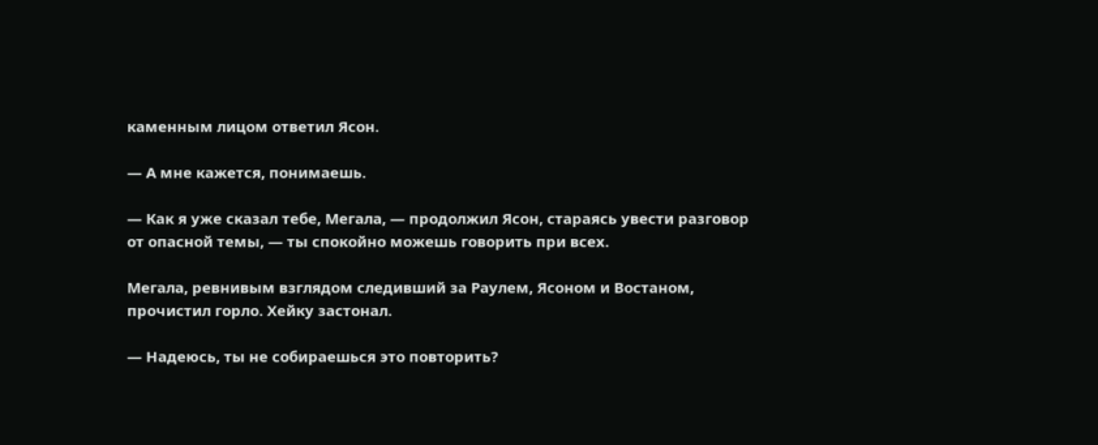каменным лицом ответил Ясон.

— А мне кажется, понимаешь.

— Как я уже сказал тебе, Мегала, — продолжил Ясон, стараясь увести разговор от опасной темы, — ты спокойно можешь говорить при всех.

Мегала, ревнивым взглядом следивший за Раулем, Ясоном и Востаном, прочистил горло. Хейку застонал.

— Надеюсь, ты не собираешься это повторить?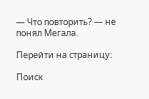— Что повторить? — не понял Мегала.

Перейти на страницу:

Поиск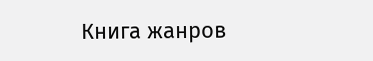Книга жанров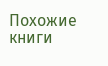Похожие книги